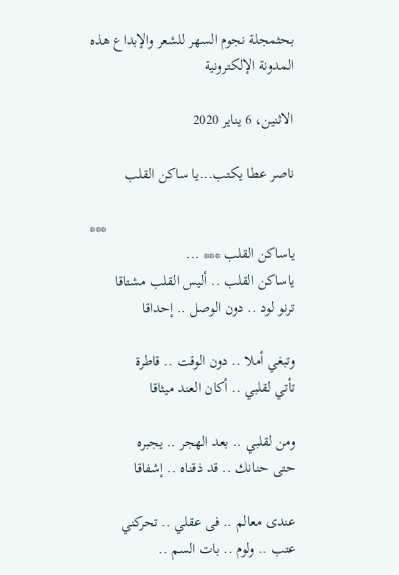بحثمجلة نجوم السهر للشعر والإبداع هذه المدونة الإلكترونية

الاثنين، 6 يناير 2020

ناصر عطا يكتب...يا ساكن القلب

                                                  *** ياساكن القلب *** ...
ياساكن القلب .. أليس القلب مشتاقا
ترنو لود .. دون الوصل .. إحداقا

وتبغي أملا .. دون الوقت .. قاطرة
تأتي لقلبي .. أكان العند ميثاقا

ومن لقلبي .. بعد الهجر .. يجبره
حتى حنانك .. قد ذقناه .. إشفاقا

عندى معالم .. فى عقلي .. تحركني
عتب .. ولوم .. بات السم ..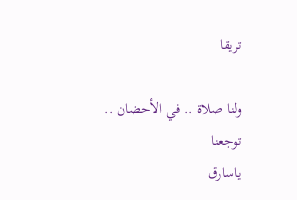تريقا

ولنا صلاة .. في الأحضان .. توجعنا
ياسارق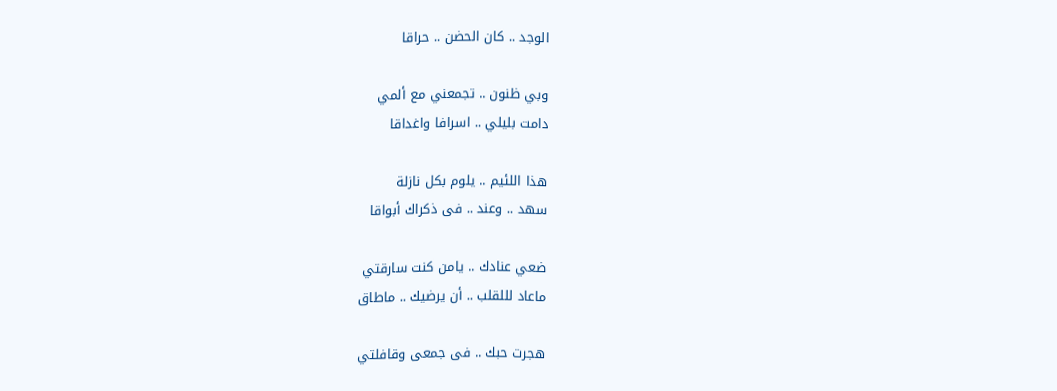الوجد .. كان الحضن .. حراقا

وبي ظنون .. تجمعني مع ألمي
دامت بليلي .. اسرافا واغداقا

هذا اللئيم .. يلوم بكل نازلة
سهد .. وعند .. فى ذكراك أبواقا

ضعي عنادك .. يامن كنت سارقتي
ماعاد لللقلب .. أن يرضيك .. ماطاق

هجرت حبك .. فى جمعى وقافلتي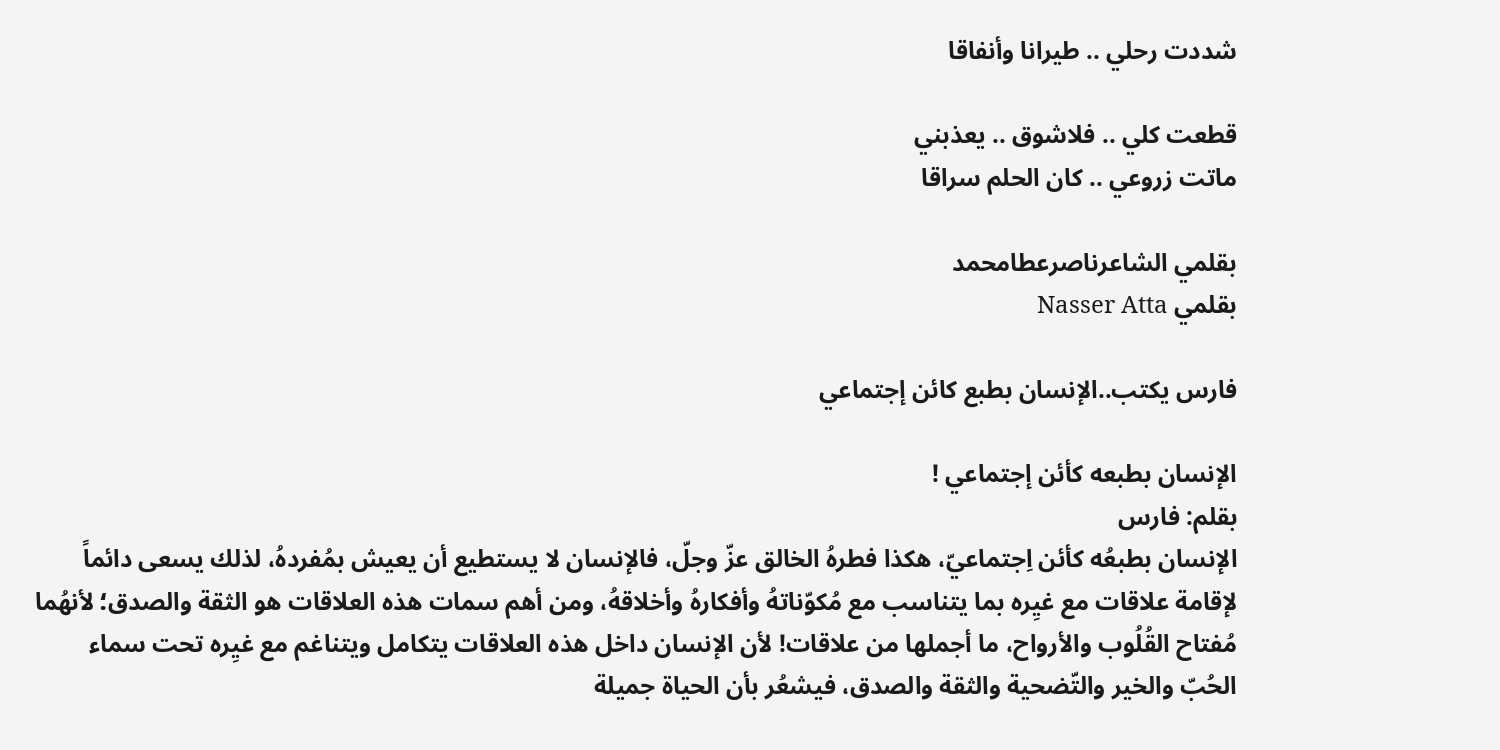شددت رحلي .. طيرانا وأنفاقا

قطعت كلي .. فلاشوق .. يعذبني
ماتت زروعي .. كان الحلم سراقا

بقلمي الشاعرناصرعطامحمد
بقلمي Nasser Atta

فارس يكتب..الإنسان بطبع كائن إجتماعي

الإنسان بطبعه كأئن إجتماعي !
بقلم: فارس
الإنسان بطبعُه كأئن اِجتماعيّ، هكذا فطرهُ الخالق عزّ وجلّ، فالإنسان لا يستطيع أن يعيش بمُفردهُ، لذلك يسعى دائماً لإقامة علاقات مع غيِره بما يتناسب مع مُكوّناتهُ وأفكارهُ وأخلاقهُ، ومن أهم سمات هذه العلاقات هو الثقة والصدق؛ لأنهُما مُفتاح القُلُوب والأرواح، ما أجملها من علاقات! لأن الإنسان داخل هذه العلاقات يتكامل ويتناغم مع غيِره تحت سماء الحُبّ والخير والتّضحية والثقة والصدق، فيشعُر بأن الحياة جميلة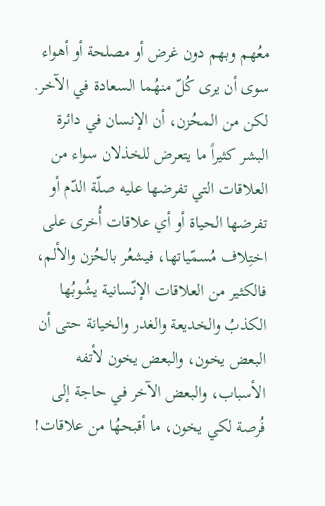معُهم وبهم دون غرض أو مصلحة أو أهواء سوى أن يرى كُلّ منهُما السعادة في الآخر.
لكن من المحُزن، أن الإنسان في دائرة البشر كثيراً ما يتعرض للخذلان سواء من العلاقات التي تفرضها عليه صلّة الدّم أو تفرضها الحياة أو أي علاقات أُخرى على اختِلاف مُسمّياتها، فيشعُر بالحُزن والألم، فالكثير من العلاقات الإنّسانية يشُوبُها الكذبُ والخديعة والغدر والخيانة حتى أن البعض يخون، والبعض يخون لأتفه الأسباب، والبعض الآخر في حاجة إلى فُرصة لكي يخون، ما أقبحهُا من علاقات!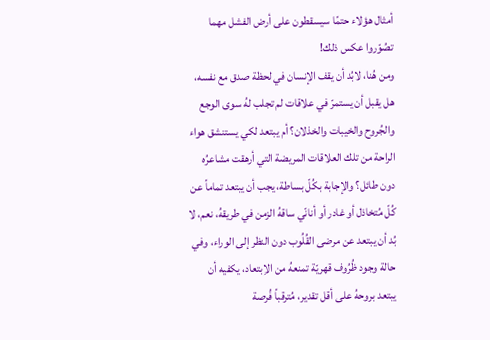أمثال هؤلاء حتمًا سيسقطون على أرض الفشل مهما تصُوّروا عكس ذلك!
ومن هُنا، لابُد أن يقف الإنسان في لحظة صدق مع نفسه، هل يقبل أن يستمرّ في علاقات لم تجلب لهُ سوى الوجع والجُروح والخيبات والخذلان؟ أم يبتعد لكي يستنشق هواء الراحة من تلك العلاقات المريضة التي أرهقت مشاعرُه دون طائل؟ والإجابة بكُلّ بساطة، يجب أن يبتعد تماماً عن كُلّ مُتخاذل أو غادر أو أنانّي ساقهُ الزمن في طريقهُ، نعم، لا بُد أن يبتعد عن مرضى القُلُوب دون النظر إلى الوراء، وفي حالة وجود ظُرُوف قهريّة تمنعهُ من الاِبتعاد، يكفيه أن يبتعد بروحهُ على أقل تقدير، مُترقباً فُرصة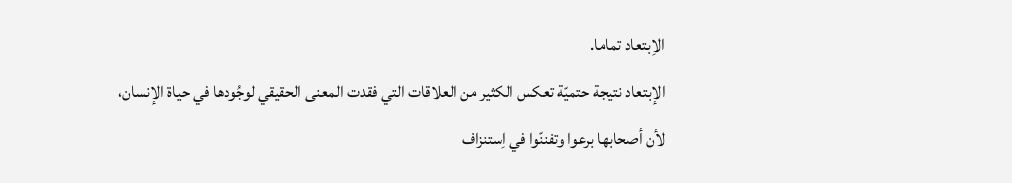الاِبتعاد تماما.
الإبتعاد نتيجة حتميّة تعكس الكثير من العلاقات التي فقدت المعنى الحقيقي لوجُودها في حياة الإنسان، لأن أصحابها برعوا وتفننّوا في اِستنزاف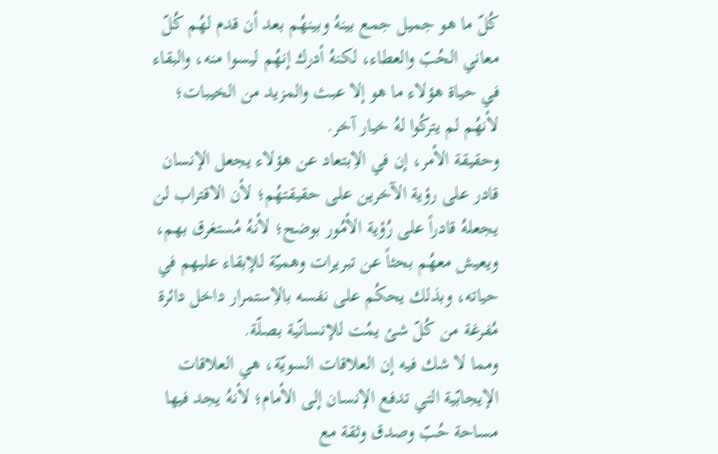كُلّ ما هو جميل جمع بينهُ وبينهُم بعد أن قدم لهُم كُلّ معاني الحُبّ والعطاء، لكنهُ أدرك إنهُم ليسوا منه، والبقاء في حياة هؤلاء ما هو إلا عبث والمزيد من الخيبات؛ لأنهُم لم يتركُوا لهُ خيار آخر.
وحقيقة الأمر، إن في الاِبتعاد عن هؤلاء يجعل الإنسان قادر على رؤية الآخرين على حقيقتهُم؛ لأن الاقتراب لن يجعلهُ قادراً على رُؤية الأمُور بوضح؛ لأنهُ مُستغرق بهم، ويعيش معهُم بحثاً عن تبريرات وهميّة للإبقاء عليهم في حياته، وبذلك يحكُم على نفسه بالاِستمرار داخل دائرة مُفرغة من كُلّ شئ يمُت للإنسانّية بصلّة.
ومما لا شك فيه إن العلاقات السويّة، هي العلاقات الإيجابّية التي تدفع الإنسان إلى الأمام؛ لأنهُ يجد فيها مساحة حُبّ وصدق وثقة مع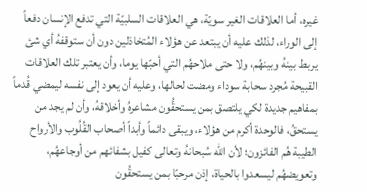غيره، أما العلاقات الغير سويّة، هي العلاقات السلبيّة التي تدفع الإنسان دفعاً إلى الوراء، لذلك عليه أن يبتعد عن هؤلاء المُتخاذلين دون أن ستوقفهُ أي شئ يربط بينهُ وبينهُم، ولا حتى ملاحهُم التي أحبّها يوما، وأن يعتبر تلك العلاقات القبيحة مُجرد سحابة سوداء ومضت لحالها، وعليه أن يعود إلى نفسه ليمضي قُدماً بمفاهيم جديدة لكي يلتصق بمن يستحقُّون مشاعرهُ وأخلاقهُ، وأن لم يجد من يستحقُ، فالوحدة أكرم من هؤلاء، ويبقى دائماً وأبداً أصحاب القُلُوب والأرواح الطيبة هُم الفائزون؛ لأن الله سُبحانهُ وتعالى كفيل بشفائهم من أوجاعهُم، وتعويضهُم ليسعدوا بالحياة، إذن مرحبًا بمن يستحقُون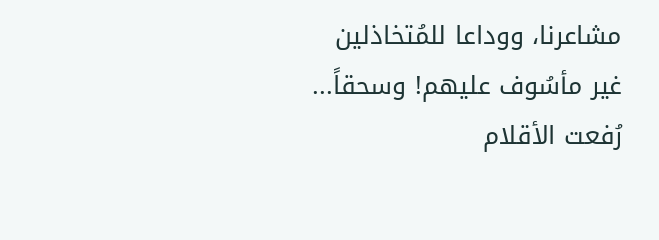مشاعرنا، ووداعا للمُتخاذلين غير مأسُوف عليهم! وسحقاً... رُفعت الأقلام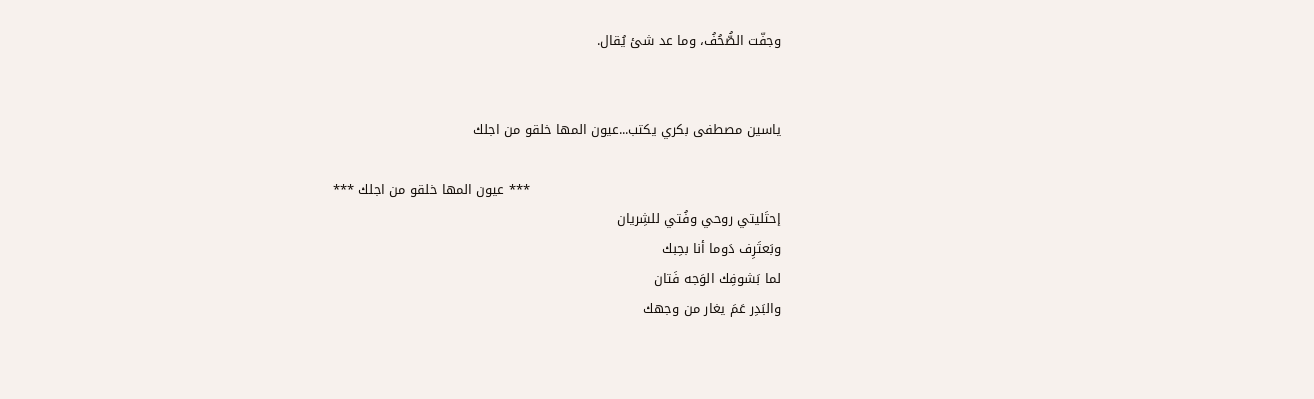وجفّت الصُّحُفُ، وما عد شئ يُقال.


ياسين مصطفى بكري يكتب...عيون المها خلقو من اجلك

                                                         *** عيون المها خلقو من اجلك ***
إحتَليتي روحي وفُتي للشِريان
وبَعتَرِف دَوما أنا بحِبك
لما بَشوفِك الوَجه فَتان
والبَدِر عَمَ يغار من وجهك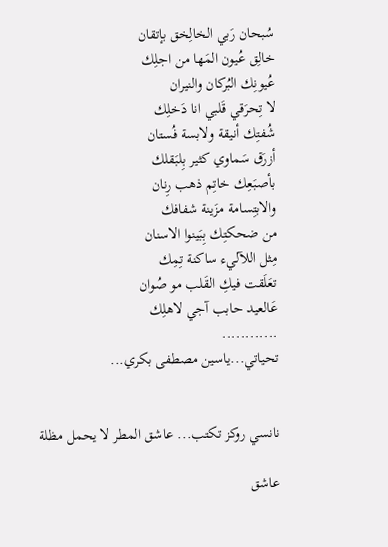سُبحان رَبي الخالِخق بإتقان
خالِق عُيون المَها من اجلِك
عُيونِك البُركان والنيران
لا تِحرَقي قَلبي انا دَخلِك
شُفتِك أنيقة ولابسة فُستان
أزرَق سَماوي كثير بِلبَقلك
بأصبَعِك خاتِم ذهب رِنان
والابتِسامة مزَينة شفافك
من ضحكتِك بِبَينوا الاسنان
مِثل اللآليء ساكنة تِمِك
تعَلَقت فيكِ القَلب مو صُوان
عَالعيد حابب آجي لاهلِك
............
تحياتي...ياسين مصطفى بكري...


نانسي روكز تكتب... عاشق المطر لا يحمل مظلة

عاشق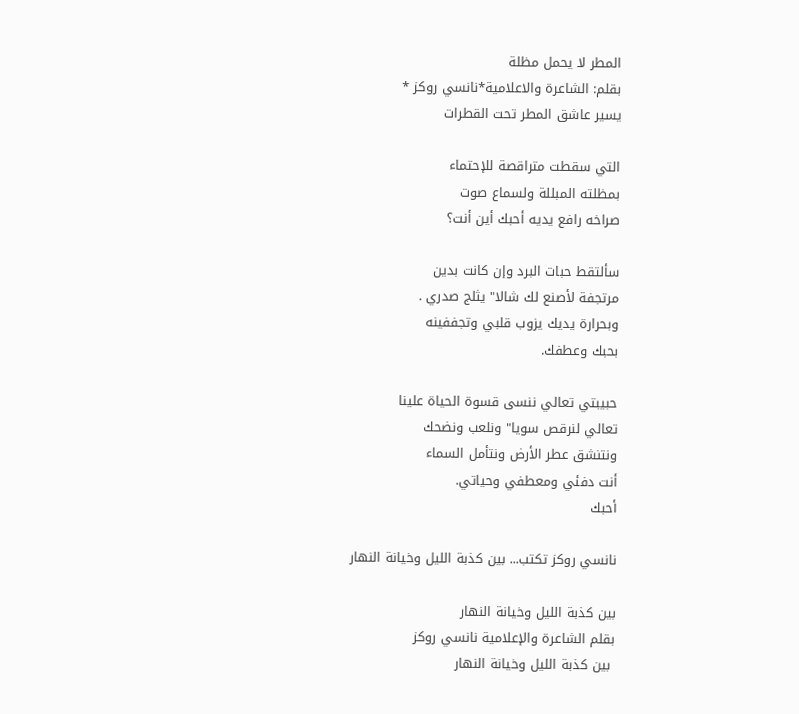المطر لا يحمل مظلة
بقلم: الشاعرة والاعلامية*نانسي روكز *
يسير عاشق المطر تحت القطرات

التي سقطت متراقصة للإحتماء
بمظلته المبللة ولسماع صوت
صراخه رافع يديه أحبك أين أنت؟

سألتقط حبات البرد وإن كانت بدين
مرتجفة لأصنع لك شالا" يثلج صدري .
وبحرارة يديك يزوب قلبي وتجففينه
بحبك وعطفك.

حبيبتي تعالي ننسى قسوة الحياة علينا
تعالي لنرقص سويا" ونلعب ونضحك
ونتنشق عطر الأرض ونتأمل السماء
أنت دفئي ومعطفي وحياتي.
أحبك

نانسي روكز تكتب... بين كذبة الليل وخيانة النهار

بين كذبة الليل وخيانة النهار
بقلم الشاعرة والإعلامية نانسي روكز
 بين كذبة الليل وخيانة النهار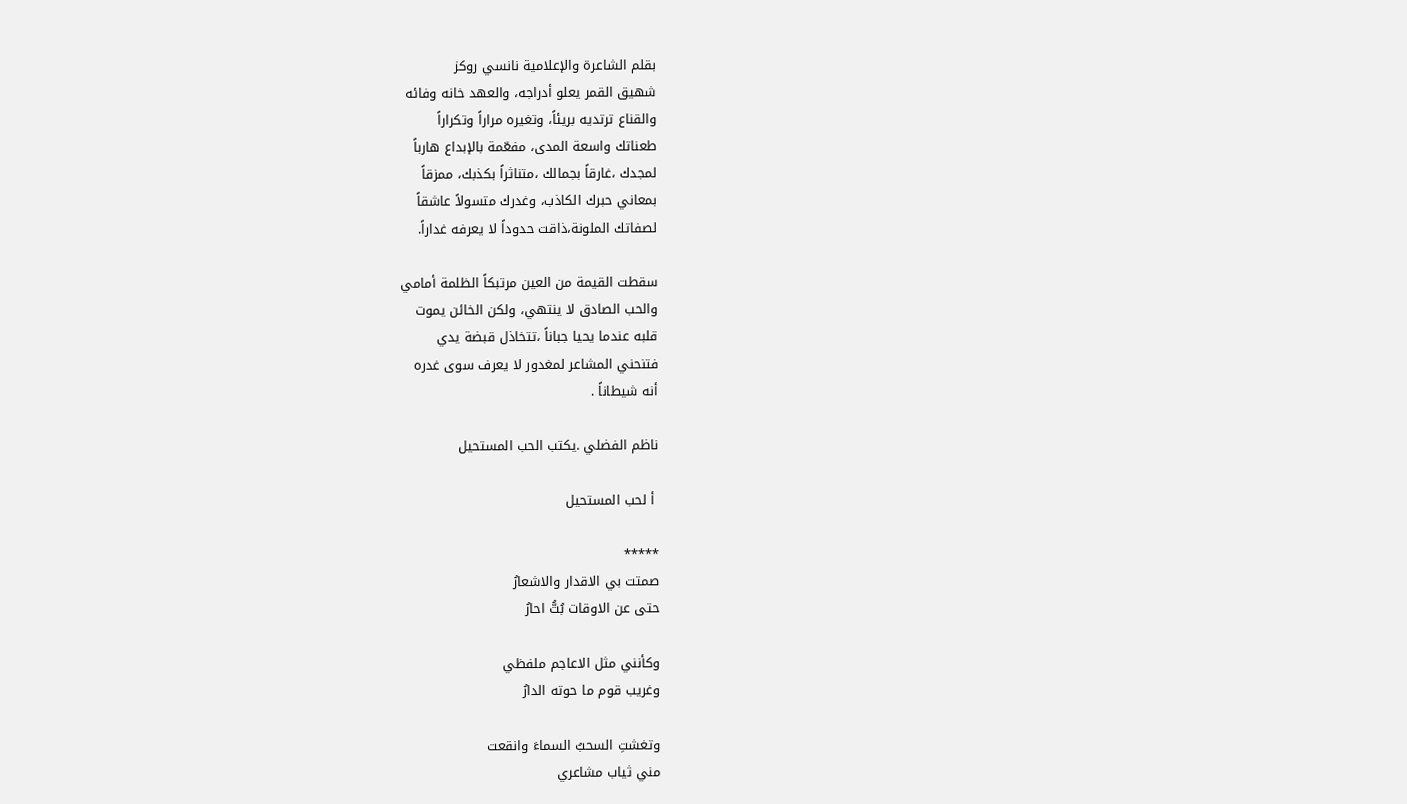بقلم الشاعرة والإعلامية نانسي روكز
شهيق القمر يعلو أدراجه، والعهد خانه وفائه
والقناع ترتديه بريئاً، وتغيره مراراً وتكراراً
طعناتك واسعة المدى، مفعّمة بالإبداع هارباً
لمجدك ،غارقاً بجمالك ،متناثراً بكذبك، ممزقاً
بمعاني حبرك الكاذب، وغدرك متسولاً عاشقاً
لصفاتك الملونة،ذاقت حدوداً لا يعرفه غداراً.

سقطت القيمة من العين مرتبكاً الظلمة أمامي
والحب الصادق لا ينتهي، ولكن الخائن يموت
قلبه عندما يحيا جباناً ،تتخاذل قبضة يدي
فتنحني المشاعر لمغدور لا يعرف سوى غدره
أنه شيطاناً .

ناظم الفضلي .يكتب الحب المستحيل

 أ لحب المستحيل

*****
صمتت بي الاقدار والاشعارُ
حتى عن الاوقات بُتُّ احارُ

وكأنني مثل الاعاجم ملفظي
وغريب قوم ما حوته الدارُ

وتغشتِ السحبُ السماءَ وانقعت
مني ثياب مشاعري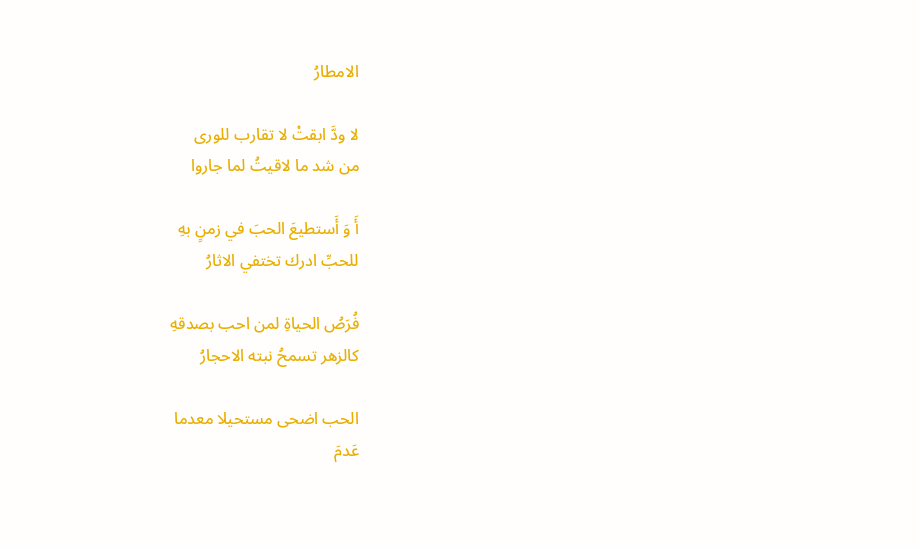الامطارُ

لا ودَّ ابقتْ لا تقارب للورى
من شد ما لاقيتُ لما جاروا

أَ وَ أَستطيعَ الحبَ في زمنٍ بهِ
للحبِّ ادرك تختفي الاثارُ

فُرَصُ الحياةِ لمن احب بصدقهِ
كالزهر تسمحُ نبته الاحجارُ

الحب اضحى مستحيلا معدما
عَدمَ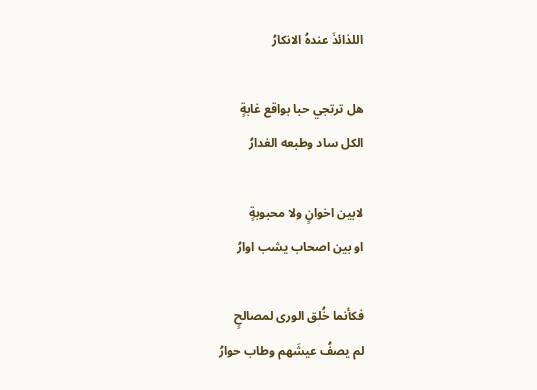اللذائذَ عندهُ الانكارُ

هل ترتجي حبا بواقع غابةٍ
الكل ساد وطبعه الغدارُ

لابين اخوانٍ ولا محبوبةٍ
او بين اصحاب يشب اوارُ

فكأنما خُلق الورى لمصالحٍ
لم يصفُ عيشَهم وطاب حوارُ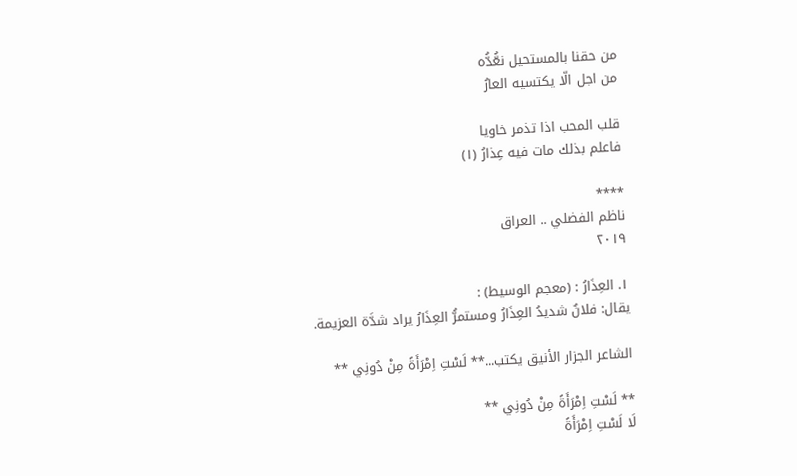من حقنا بالمستحيل نعُّدُّه
من اجل الّا يكتسيه العارُ

قلب المحب اذا تذمر خاويا
فاعلم بذلك مات فيه عِذارُ (١)

****
ناظم الفضلي .. العراق
٢٠١٩

١. العِذَارُ : (معجم الوسيط) :
يقال: فلانٌ شديدُ العِذَارُ ومستمرُّ العِذَارُ يراد شدَّة العزيمة.

الشاعر الجزار الأنيق يكتب...** لَسْتِ اِمْرَأَةً مِنْ دُونِي **

** لَسْتِ اِمْرَأَةً مِنْ دُونِي **
لَا لَسْتِ اِمْرَأَةً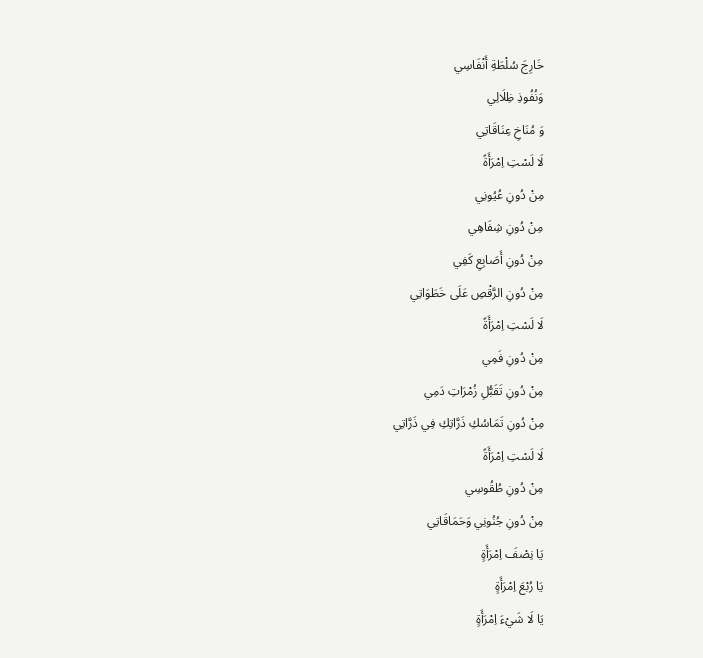خَارِجَ سُلْطَةِ أَنْفَاسِي
وَنُفُوذِ ظِلَالِي
وَ مُنَاخِ عِنَاقَاتِي
لَا لَسْتِ اِمْرَأَةً
مِنْ دُونِ عُيُونِي
مِنْ دُونِ شِفَاهِي
مِنْ دُونِ أَصَابِعِ كَفِي
مِنْ دُونِ الرَّقْصِ عَلَى خَطَوَاتِي
لَا لَسْتِ اِمْرَأَةً
مِنْ دُونِ فَمِي
مِنْ دُونِ تَقَبُّلِ زُمْرَاتِ دَمِي
مِنْ دُونِ تَمَاسُكِ ذَرَّاتِكِ فِي ذَرَّاتِي
لَا لَسْتِ اِمْرَأَةً
مِنْ دُونِ طُقُوسِي
مِنْ دُونِ جُنُونِي وَحَمَاقَاتِي
يَا نِصْفَ اِمْرَأَةٍ
يَا رُبْعَ اِمْرَأَةٍ
يَا لَا شَيْءَ اِمْرَأَةٍ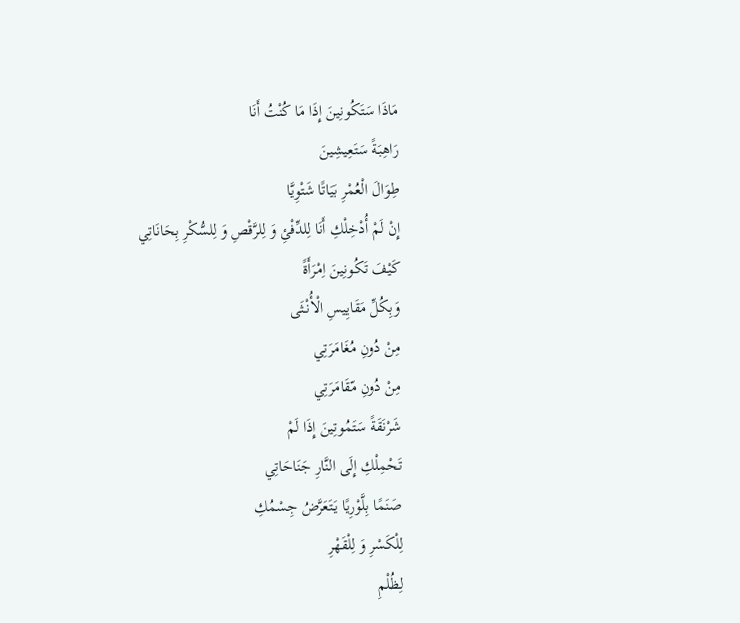مَاذَا سَتَكُونِينَ إِذَا مَا كُنْتُ أَنَا
رَاهِبَةً سَتَعِيشِينَ
طِوَالَ الْعُمْرِ بَيَاتًا شَتْوِيَّا
إِنْ لَمْ أُدْخِلْكِ أَنَا لِلدِّفْئِ وَ لِلرَّقْصِ وَ لِلسُّكْرِ بِحَانَاتِي
كَيْفَ تَكُونِينَ اِمْرَأَةً
وَبِكُلِّ مَقَايِيسِ الْأُنْثَى
مِنْ دُونِ مُغَامَرَتِي
مِنْ دُونِ مّقَامَرَتِي
شَرْنَقَةً سَتَمُوتِينَ إِذَا لَمْ
تَحْمِلْكِ إِلَى النَّارِ جَنَاحَاتِي
صَنَمًا بِلَّوْرِيًا يَتَعَرَّضُ جِسْمُكِ
لِلْكَسْرِ وَ لِلْقَهْرِ
لِظُلْمِ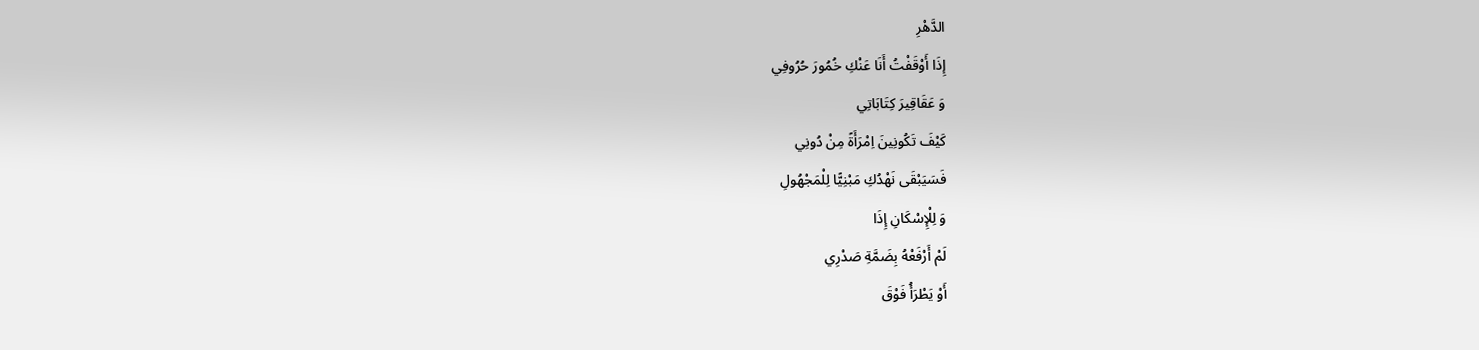الدَّهْرِ
إِذَا أَوْقَفْتُ أَنَا عَنْكِ خُمُورَ حُرُوفِي
وَ عَقَاقِيرَ كِتَابَاتِي
كَيْفَ تَكُونِينَ اِمْرَأَةً مِنْ دُونِي
فَسَيَبْقَى نَهْدُكِ مَبْنِيًّا لِلْمَجْهُولِ
وَ لِلْإِسْكَانِ إِذَا
لَمْ أَرْفَعْهُ بِضَمَّةِ صَدْرِي
أَوْ يَطْرَأُ فَوْقَ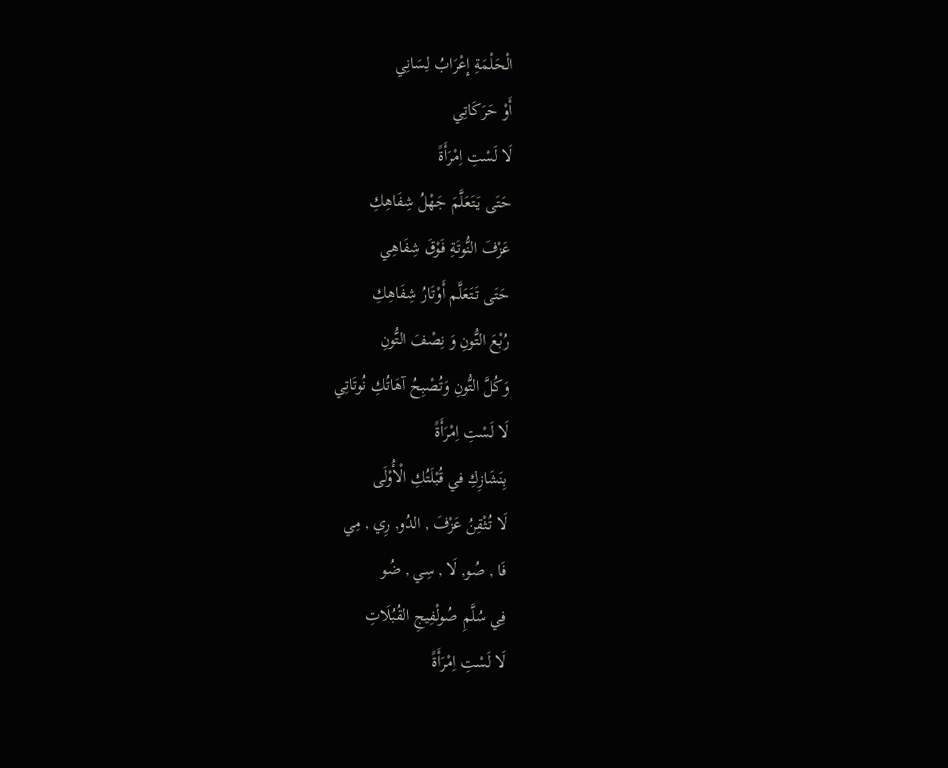الْحَلْمَةِ إِعْرَابُ لِسَانِي
أَوْ حَرَكَاتِي
لَا لَسْتِ اِمْرَأَةً
حَتَى يَتَعَلَّمَ جَهْلُ شِفَاهِكِ
عَزْفَ النُّوتَةِ فَوْقَ شِفَاهِي
حَتَى تَتَعَلَّم أَوْتَارُ شِفَاهِكِ
رُبْعَ التُّونِ وَ نِصْفَ التُّونِ
وَكُلَّ التُّونِ وَتُصْبِحُ آهَاتُكِ نُوتَاتِي
لَا لَسْتِ اِمْرَأَةً
بِنَشَازِكِ في قُبْلَتُكِ الْأُوْلَى
لَا تُثْقِنُ عَزْفَ , الدُو, رِي , مِي
فَا , صُو, لَا , سِي , ضُو
فِي سُلَّمِ صُولْفِيجِ القُبُلَاتِ
لَا لَسْتِ اِمْرَأَةً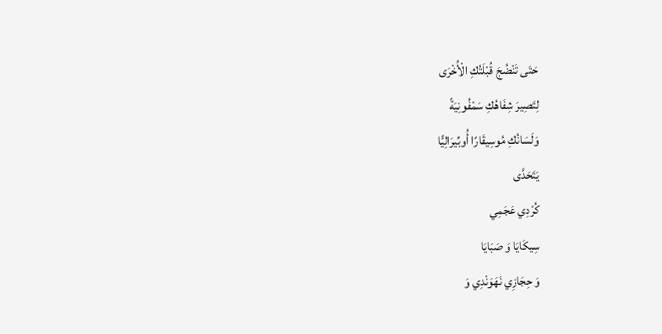حَتَى تَنْضُجَ قُبْلَتُكِ الْأُخْرَى
لِتَصِيرَ شِفَاهُكِ سَمْفُونِيَةً
وَلَسَانُكِ مُوسِيقَارًا أُوبِّيرَالِيًّا
يَتَحَدَّى
كُرْدِي عَجَمِي
سِيكَايَا وَ صَبَايَا
وَ حِجَازِي نَهَوَنْدِي وَ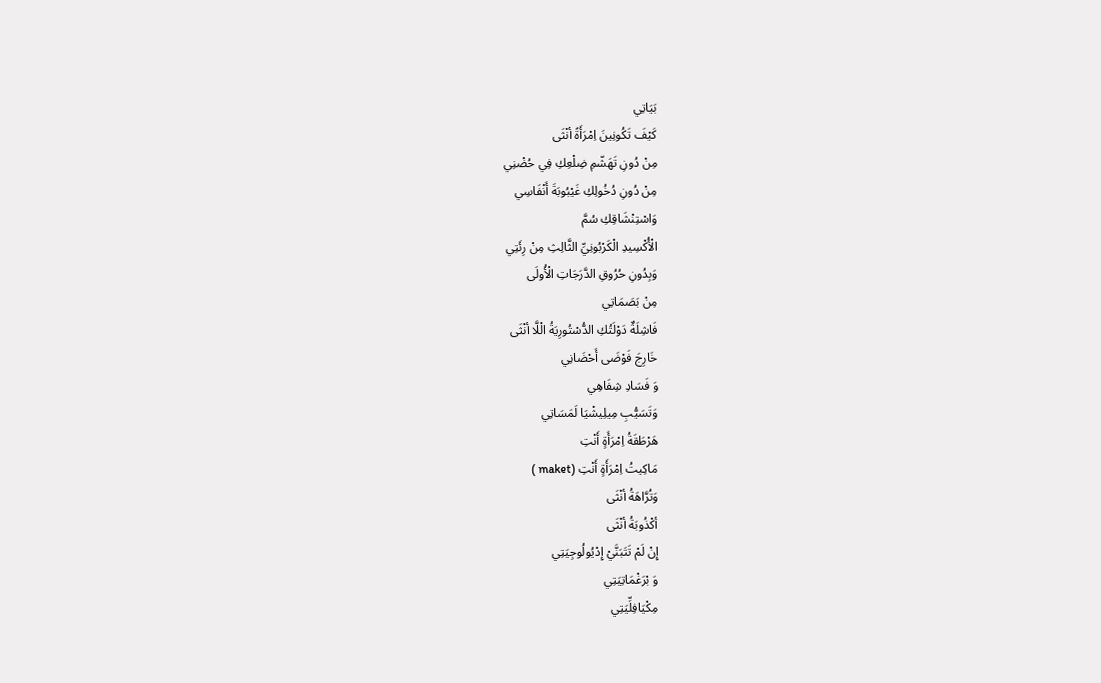بَيَاتِي
كَيْفَ تَكُونِينَ اِمْرَأَةً أنْثَى
مِنْ دُونِ تَهَشّمِ ضِلْعِكِ فِي حُضْنِي
مِنْ دُونِ دُخُولِكِ غَيْبُوبَةَ أَنْفَاسِي
وَاسْتِنْشَاقِكِ سُمَّ
الْأُكْسِيدِ الْكَرْبُونِيِّ الثَّالِثِ مِنْ رِئَتِي
وَبِدُونِ حُرُوقِ الدَّرَجَاتِ الْأُولَى
مِنْ بَصَمَاتِي
فَاشِلَةٌ دَوْلَتُكِ الدُّسْتُورِيَةُ الْلَّا أنْثَى
خَارِجَ فَوْضَى أَحْضَانِي
وَ فَسَادِ شِفَاهِي
وَتَسَيُّبِ مِيلِيشْيَا لَمَسَاتِي
هَرْطَقَةُ اِمْرَأَةٍ أَنْتِ
مَاكِيتُ اِمْرَأَةٍ أَنْتِ (maket )
وَتُرَّاهَةُ أنْثَى
أكْذُوبَةُ أنْثَى
إِنْ لَمْ تَتَبَنَّيْ إِدْيُولُوجِيَتِي
وَ بْرَغْمَاتِيَتِي
مِكْيَافِلِّيَتِي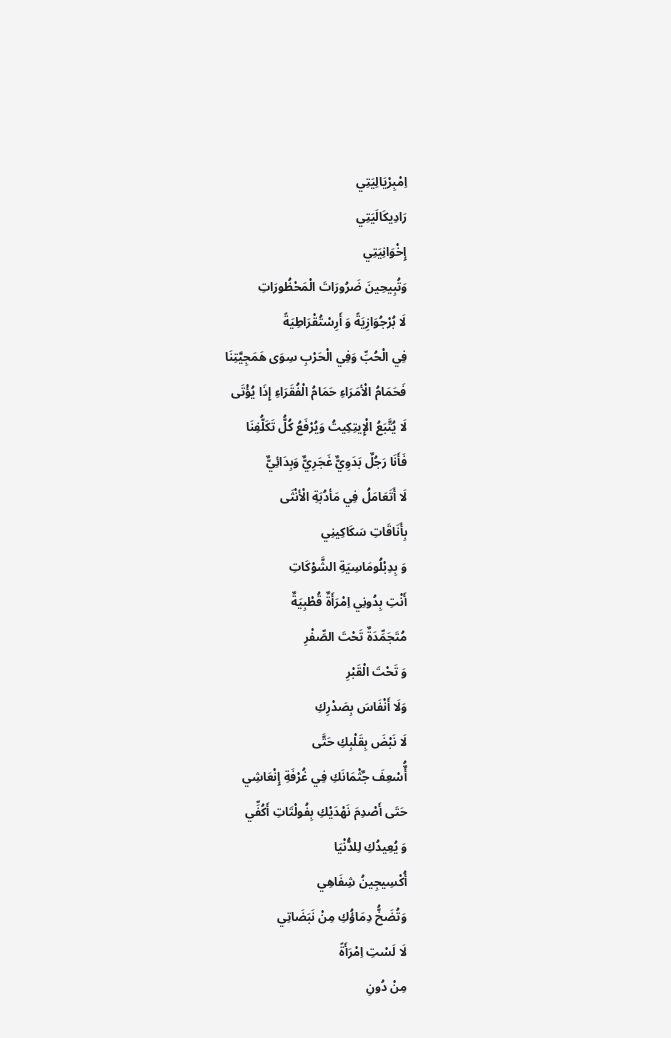اِمْبِرْيَالِيَتِي
رَادِيكَالَيَتِي
إِخْوَانِيَتِي
وَتُبِيحِينَ ضَرُورَاتَ الْمَحْظُورَاتِ
لَا بُرْجُوَازِيَةً وَ أَرِسْتُقْرَاطِيَةً
فِي الْحُبِّ وَفِي الْحَرْبِ سِوَى هَمَجِيَّتِنَا
فَحَمَامُ الْأمَرَاءِ حَمَامُ الْفُقَرَاءِ إِذَا يُؤْتَى
لَا يُتَّبَعُ الْإِيتِكِيتُ وَيُرْفَعُ كُلُّ تَكَلُّفِنَا
فَأَنَا رَجُلٌ بَدَوِيٌّ غَجَرِيٌّ وَبِدَائِيٌّ
لَا أَتَعَامَلُ فِي مَأدُبَةِ الْأنْثَى
بِأَنَاقَاتِ سَكَاكِينِي
وَ بِدِبْلُومَاسِيَةِ الشَّوْكَاتِ
أَنْتِ بِدُونِي اِمْرَأَةٌ قُطْبِيَةٌ
مُتَجَمِّدَةٌ تَحْتَ الصِّفْرِ
وَ تَحْتَ الْقَبْرِ
وَلَا أَنْفَاسَ بِصَدْرِكِ
لَا نَبْضَ بِقَلْبِكِ حَتَّى
أٌُسْعِفَ جٌثْمَانَكِ فِي غُرْفَةِ إِنْعَاشِي
حَتَى أَصْدِمَ نَهْدَيْكِ بِفُولْتَاتِ أَكُفِّي
وَ يُعِيدُكِ لِلدُّنْيَا
أُكْسِيجِينُ شِفَاهِي
وَتُضَخُّ دِمَاؤُكِ مِنْ نَبَضَاتِي
لَا لَسْتِ اِمْرَأَةً
مِنْ دُونِ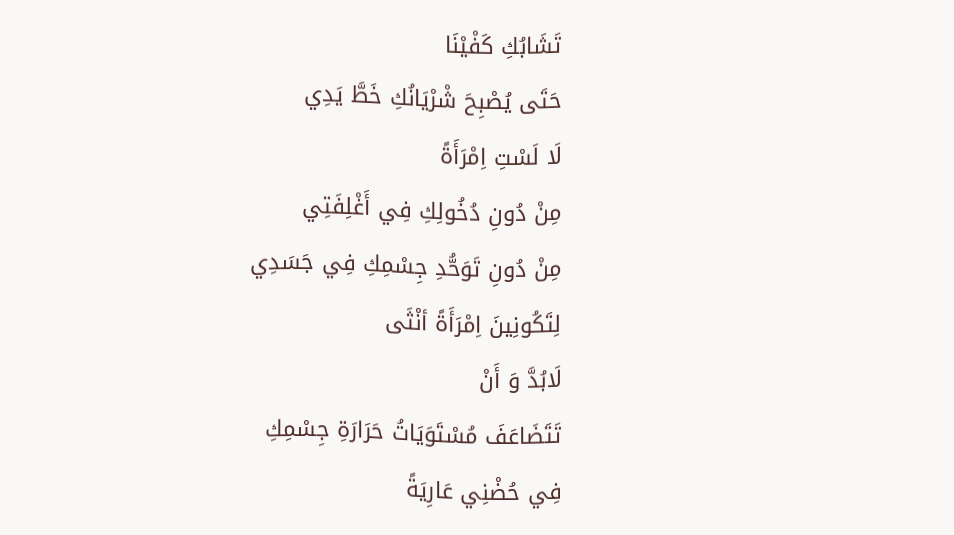تَشَابُكِ كَفْيْنَا
حَتَى يُصْبِحَ شْرْيَانُكِ خَطَّ يَدِي
لَا لَسْتِ اِمْرَأَةً
مِنْ دُونِ دُخُولِكِ فِي أَغْلِفَتِي
مِنْ دُونِ تَوَحُّدِ جِسْمِكِ فِي جَسَدِي
لِتَكُونِينَ اِمْرَأَةً أنْثَى
لَابُدَّ وَ أَنْ
تَتَضَاعَفَ مُسْتَوَيَاتُ حَرَارَةِ جِسْمِكِ
فِي حُضْنِي عَارِيَةً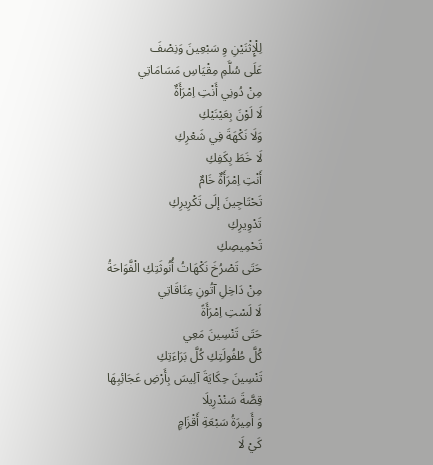لِلْإِثْنَيْنِ وِ سَبْعِينَ وَنِصْفَ
عَلَى سُلَّمِ مِقْيَاسِ مَسَامَاتِي
مِنْ دُونِي أَنْتِ اِمْرَأَةٌ
لَا لَوْنَ بِعَيْنَيْكِ
وَلَا نَكْهَةَ فِي شَعْرِكِ
لَا خَطَ بِكَفِكِ
أَنْتِ اِمْرَأَةٌ خَامٌ
تَحْتَاجِينَ إلَى تَكْرِيرِكِ
تَدْوِيرِكِ
تَحْمِيصِكِ
حَتَى تَصْرُخَ نَكْهَاتُ أُنُوثَتِكِ الْفَّوَاحَةُ
مِنْ دَاخِلِ آتُونِ عِنَاقَاتِي
لَا لَسْتِ اِمْرَأَةً
حَتَى تَنْسِينَ مَعِي
كُلَّ طُفُولَتِكِ كُلَّ بَرَاءَتِكِ
تَنْسِينَ حِكَايَةَ آلِيسَ بِأَرْضِ عَجَائِبِهَا
قِصَّةَ سَنْدْرِيلَا
وَ أَمِيرَةُ سَبْعَةِ أَقْزَامٍ
كَيْ لَا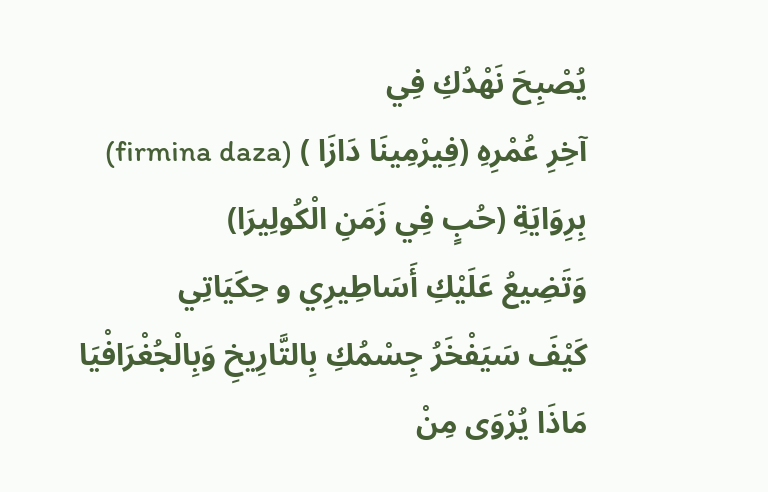يُصْبِحَ نَهْدُكِ فِي
آخِرِ عُمْرِهِ (فِيرْمِينَا دَازَا ) (firmina daza)
بِرِوَايَةِ (حُبٍ فِي زَمَنِ الْكُولِيرَا)
وَتَضِيعُ عَلَيْكِ أَسَاطِيرِي و حِكَيَاتِي
كَيْفَ سَيَفْخَرُ جِسْمُكِ بِالتَّارِيخِ وَبِالْجُغْرَافْيَا
مَاذَا يُرْوَى مِنْ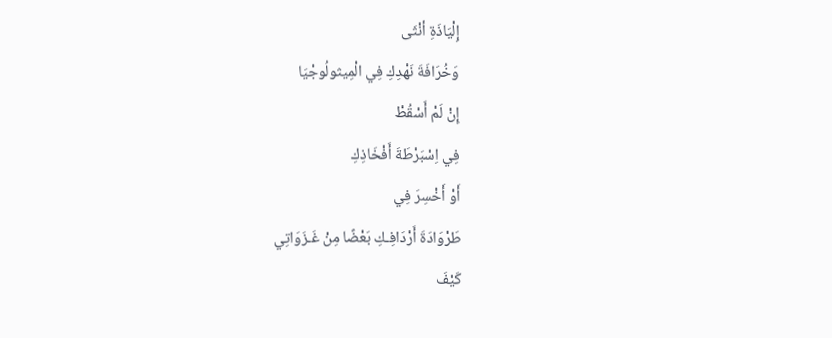إِلْيَاذَةِ أنْثَى
وَخُرَافَةَ نَهْدِكِ فِي الْمِيثولُوجْيَا
إِنْ لَمْ أَسْقُطْ
فِي اِسْبَرْطَةَ أَفْخَاذِكِ
أَوْ أَخْسِرَ فِي
طَرْوَادَةَ أَرْدَافِـكِ بَعْضًا مِنْ غَـزَوَاتِي
كَيْفَ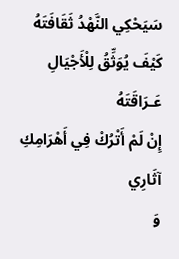سَيَحْكِي النَّهْدُ ثَقَافَتَهُ
كَيْفَ يُوَثِّقُ لِلْأَجْيَالِ عَـرَاقَتَهُ
إِنْ لَمْ أَتْرُكْ فِي أَهْرَامِكِ آثَارِي
وَ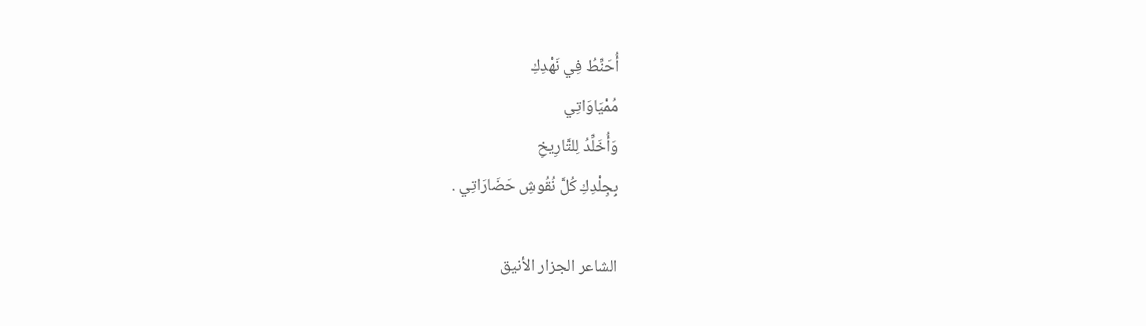أُحَنِّطُ فِي نَهْدِكِ
مُمْيَاوَاتِي
وَأُخَلِّدُ لِلتَّارِيخِ
بِجِلْدِكِ كُلَّ نُقُوشِ حَضَارَاتِي .

الشاعر الجزار الأنيق